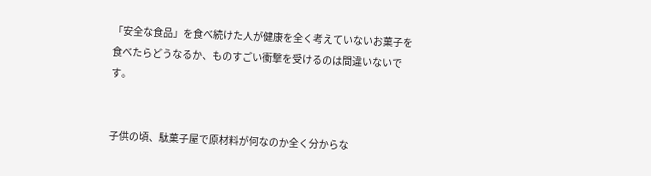「安全な食品」を食べ続けた人が健康を全く考えていないお菓子を食べたらどうなるか、ものすごい衝撃を受けるのは間違いないです。


子供の頃、駄菓子屋で原材料が何なのか全く分からな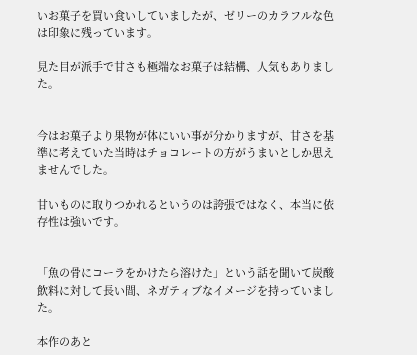いお菓子を買い食いしていましたが、ゼリーのカラフルな色は印象に残っています。

見た目が派手で甘さも極端なお菓子は結構、人気もありました。


今はお菓子より果物が体にいい事が分かりますが、甘さを基準に考えていた当時はチョコレートの方がうまいとしか思えませんでした。

甘いものに取りつかれるというのは誇張ではなく、本当に依存性は強いです。


「魚の骨にコーラをかけたら溶けた」という話を聞いて炭酸飲料に対して長い間、ネガティブなイメージを持っていました。

本作のあと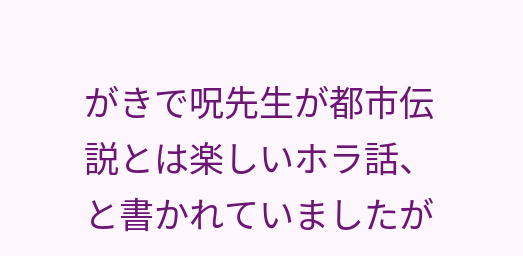がきで呪先生が都市伝説とは楽しいホラ話、と書かれていましたが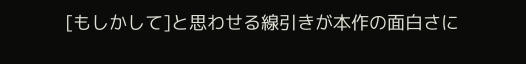[もしかして]と思わせる線引きが本作の面白さに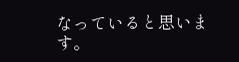なっていると思います。